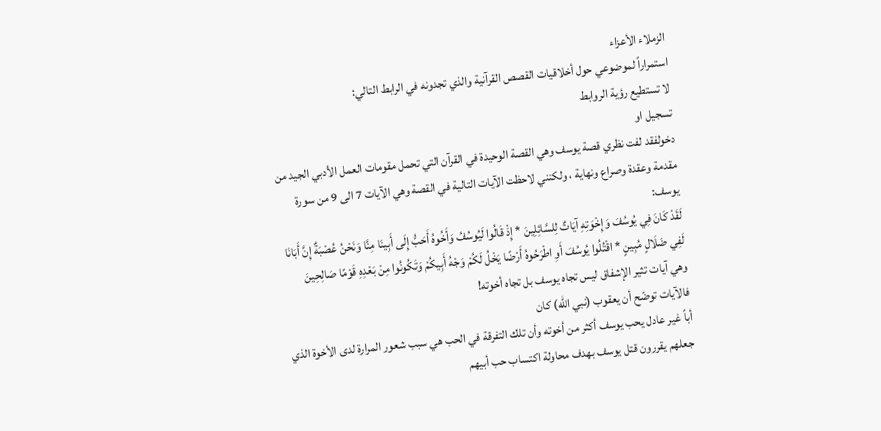الزملاء الأعزاء
استمراراً لموضوعي حول أخلاقيات القصص القرآنية والذي تجدونه في الرابط التالي:
لا تستطيع رؤية الروابط
تسجيل او
دخولفقد لفت نظري قصة يوسف وهي القصة الوحيدة في القرآن التي تحمل مقومات العمل الأدبي الجيد من مقدمة وعقدة وصراع ونهاية ، ولكنني لاحظت الآيات التالية في القصة وهي الآيات 7 الى 9 من سورة يوسف:
لَقَدْ كَانَ فِي يُوسُفَ وَإِخْوَتِهِ آيَاتٌ لِلسَّائِلِينَ * إِذْ قَالُوا لَيُوسُفُ وَأَخُوهُ أَحَبُّ إِلَى أَبِينَا مِنَّا وَنَحْنُ عُصْبَةٌ إِنَّ أَبَانَا لَفِي ضَلَالٍ مُبِينٍ * اقْتُلُوا يُوسُفَ أَوِ اطْرَحُوهُ أَرْضًا يَخْلُ لَكُمْ وَجْهُ أَبِيكُمْ وَتَكُونُوا مِنْ بَعْدِهِ قَوْمًا صَالِحِينَ
وهي آيات تثير الإشفاق ليس تجاه يوسف بل تجاه أخوته!
فالآيات توضّح أن يعقوب (نبي الله) كان
أباً غير عادل يحب يوسف أكثر من أخوته وأن تلك التفرقة في الحب هي سبب شعور المرارة لدى الأخوة الذي جعلهم يقررون قتل يوسف بهدف محاولة اكتساب حب أبيهم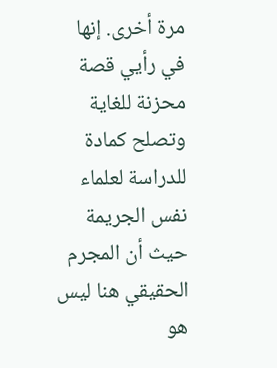مرة أخرى. إنها في رأيي قصة محزنة للغاية وتصلح كمادة للدراسة لعلماء نفس الجريمة حيث أن المجرم الحقيقي هنا ليس هو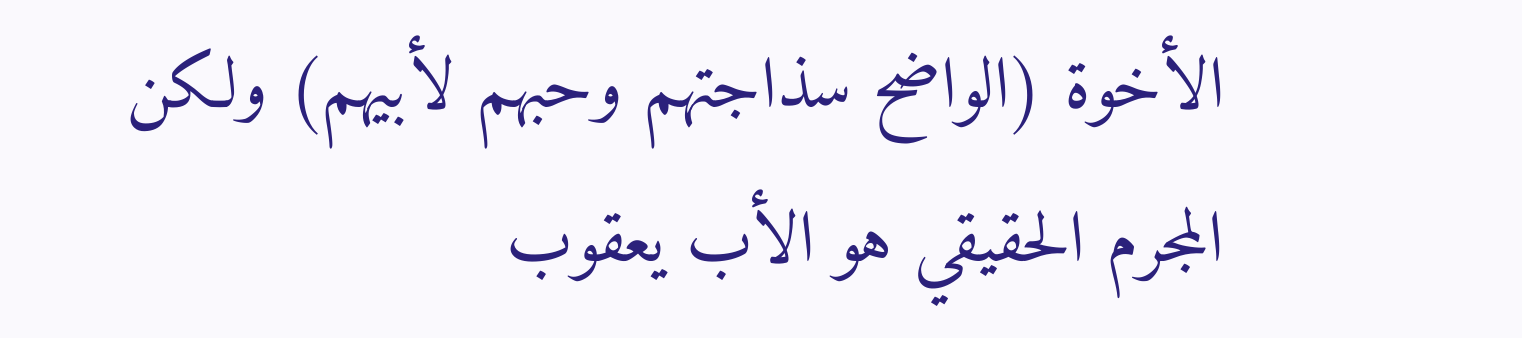الأخوة (الواضح سذاجتهم وحبهم لأبيهم) ولكن المجرم الحقيقي هو الأب يعقوب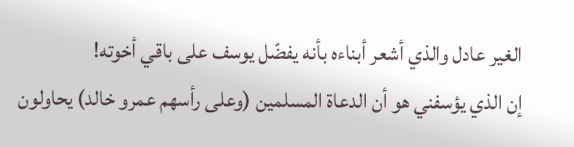الغير عادل والذي أشعر أبناءه بأنه يفضّل يوسف على باقي أخوته!
إن الذي يؤسفني هو أن الدعاة المسلمين (وعلى رأسهم عمرو خالد) يحاولون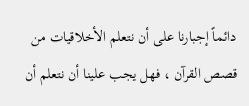دائماً إجبارنا على أن نتعلم الأخلاقيات من قصص القرآن ، فهل يجب علينا أن نتعلم أن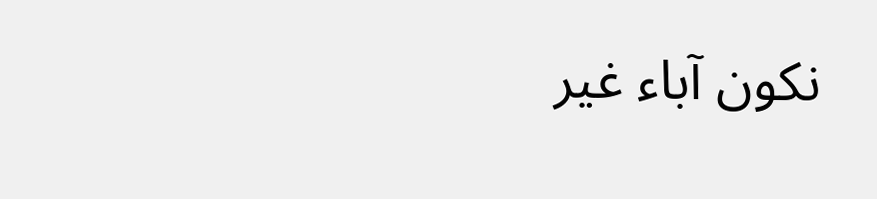نكون آباء غير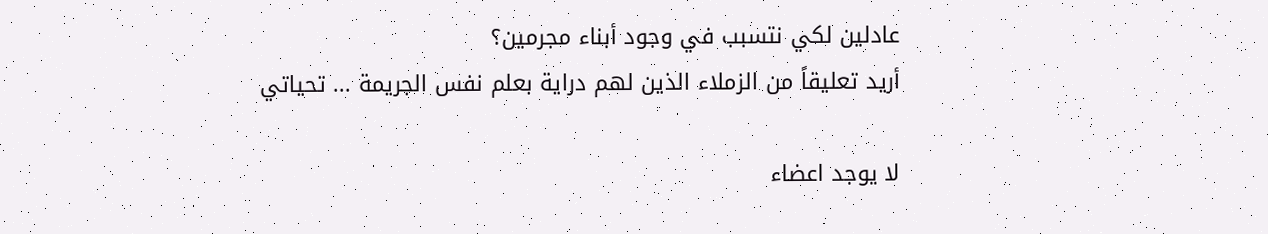عادلين لكي نتسبب في وجود أبناء مجرمين؟
أريد تعليقاً من الزملاء الذين لهم دراية بعلم نفس الجريمة ... تحياتي

لا يوجد اعضاء